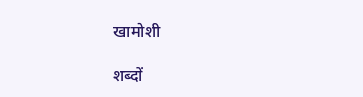खामोशी

शब्दों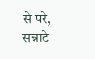से परे, सन्नाटे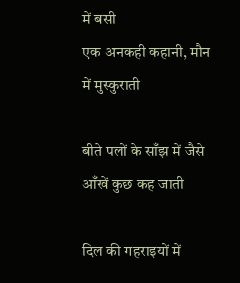में बसी
एक अनकही कहानी, मौन में मुस्कुराती

बीते पलों के साँझ में जैसे
आँखें कुछ कह जाती

दिल की गहराइयों में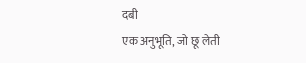दबी
एक अनुभूति, जो छू लेती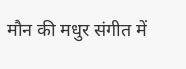मौन की मधुर संगीत में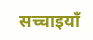सच्चाइयाँ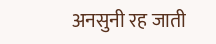अनसुनी रह जाती